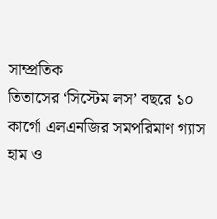সাম্প্রতিক
তিতাসের ‘সিস্টেম লস’ বছরে ১০ কার্গো এলএনজির সমপরিমাণ গ্যাস হাম ও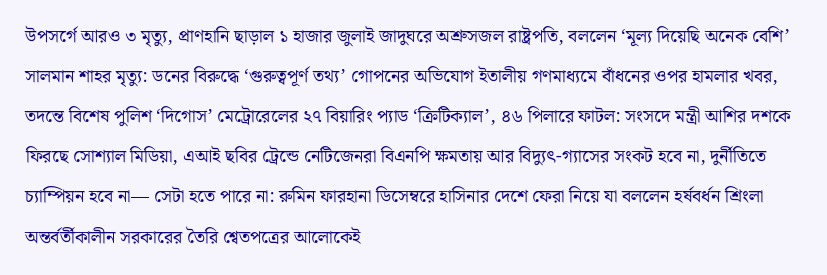উপসর্গে আরও ৩ মৃত্যু, প্রাণহানি ছাড়াল ১ হাজার জুলাই জাদুঘরে অশ্রুসজল রাষ্ট্রপতি, বললেন ‘মূল্য দিয়েছি অনেক বেশি’ সালমান শাহর মৃত্যু: ডনের বিরুদ্ধে ‘গুরুত্বপূর্ণ তথ্য’ গোপনের অভিযোগ ইতালীয় গণমাধ্যমে বাঁধনের ওপর হামলার খবর, তদন্তে বিশেষ পুলিশ ‘দিগোস’ মেট্রোরেলের ২৭ বিয়ারিং প্যাড ‘ক্রিটিক্যাল’, ৪৬ পিলারে ফাটল: সংসদে মন্ত্রী আশির দশকে ফিরছে সোশ্যাল মিডিয়া, এআই ছবির ট্রেন্ডে নেটিজেনরা বিএনপি ক্ষমতায় আর বিদ্যুৎ-গ্যাসের সংকট হবে না, দুর্নীতিতে চ্যাম্পিয়ন হবে না— সেটা হতে পারে না: রুমিন ফারহানা ডিসেম্বরে হাসিনার দেশে ফেরা নিয়ে যা বললেন হর্ষবর্ধন শ্রিংলা অন্তর্বর্তীকালীন সরকারের তৈরি শ্বেতপত্রের আলোকেই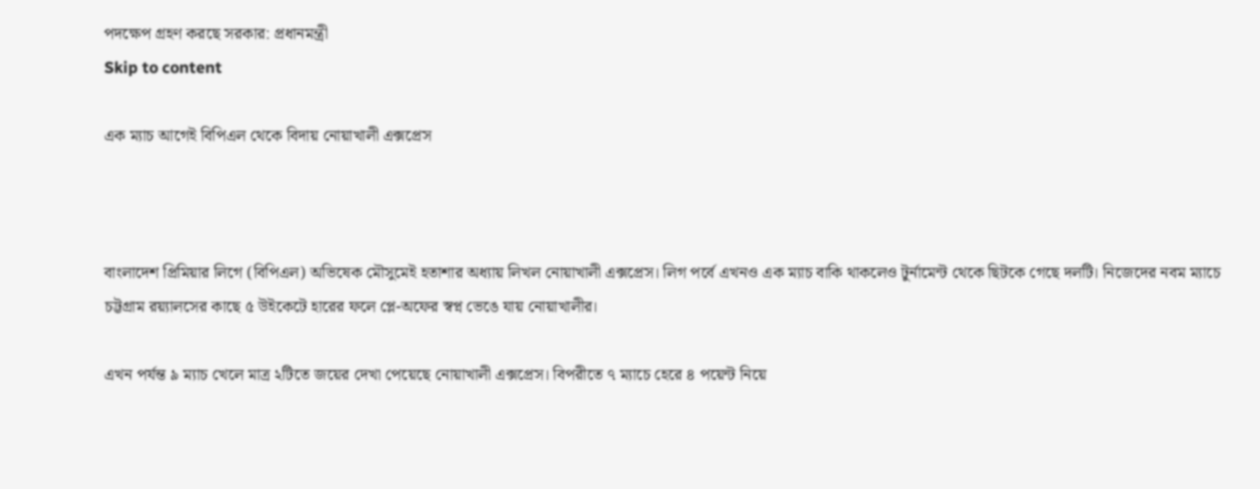পদক্ষেপ গ্রহণ করছে সরকার: প্রধানমন্ত্রী
Skip to content

এক ম্যাচ আগেই বিপিএল থেকে বিদায় নোয়াখালী এক্সপ্রেস



বাংলাদেশ প্রিমিয়ার লিগে (বিপিএল) অভিষেক মৌসুমেই হতাশার অধ্যায় লিখল নোয়াখালী এক্সপ্রেস। লিগ পর্বে এখনও এক ম্যাচ বাকি থাকলেও টুর্নামেন্ট থেকে ছিটকে গেছে দলটি। নিজেদের নবম ম্যাচে চট্টগ্রাম রয়্যালসের কাছে ৫ উইকেটে হারের ফলে প্লে-অফের স্বপ্ন ভেঙে যায় নোয়াখালীর।

এখন পর্যন্ত ৯ ম্যাচ খেলে মাত্র ২টিতে জয়ের দেখা পেয়েছে নোয়াখালী এক্সপ্রেস। বিপরীতে ৭ ম্যাচে হেরে ৪ পয়েন্ট নিয়ে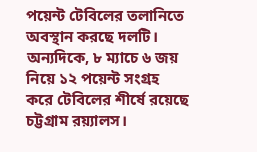পয়েন্ট টেবিলের তলানিতে অবস্থান করছে দলটি। অন্যদিকে, ৮ ম্যাচে ৬ জয় নিয়ে ১২ পয়েন্ট সংগ্রহ করে টেবিলের শীর্ষে রয়েছে চট্টগ্রাম রয়্যালস।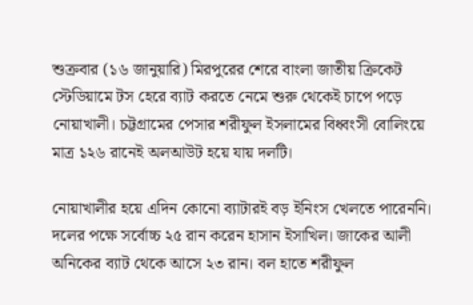শুক্রবার (১৬ জানুয়ারি) মিরপুরের শেরে বাংলা জাতীয় ক্রিকেট স্টেডিয়ামে টস হেরে ব্যাট করতে নেমে শুরু থেকেই চাপে পড়ে নোয়াখালী। চট্টগ্রামের পেসার শরীফুল ইসলামের বিধ্বংসী বোলিংয়ে মাত্র ১২৬ রানেই অলআউট হয়ে যায় দলটি।

নোয়াখালীর হয়ে এদিন কোনো ব্যাটারই বড় ইনিংস খেলতে পারেননি। দলের পক্ষে সর্বোচ্চ ২৫ রান করেন হাসান ইসাখিল। জাকের আলী অনিকের ব্যাট থেকে আসে ২৩ রান। বল হাতে শরীফুল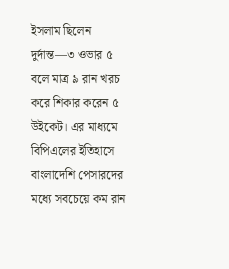ইসলাম ছিলেন দুর্দান্ত—৩ ওভার ৫ বলে মাত্র ৯ রান খরচ করে শিকার করেন ৫ উইকেট। এর মাধ্যমে বিপিএলের ইতিহাসে বাংলাদেশি পেসারদের মধ্যে সবচেয়ে কম রান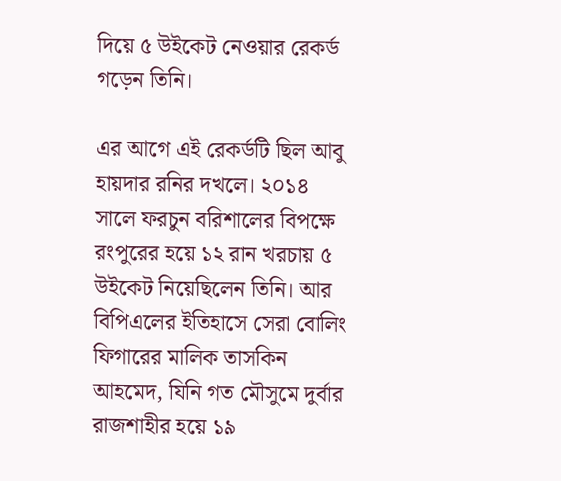দিয়ে ৫ উইকেট নেওয়ার রেকর্ড গড়েন তিনি।

এর আগে এই রেকর্ডটি ছিল আবু হায়দার রনির দখলে। ২০১৪ সালে ফরচুন বরিশালের বিপক্ষে রংপুরের হয়ে ১২ রান খরচায় ৫ উইকেট নিয়েছিলেন তিনি। আর বিপিএলের ইতিহাসে সেরা বোলিং ফিগারের মালিক তাসকিন আহমেদ, যিনি গত মৌসুমে দুর্বার রাজশাহীর হয়ে ১৯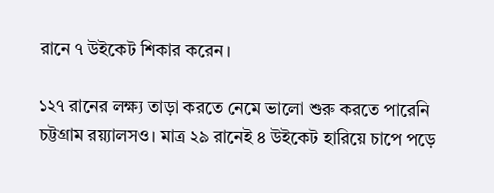রানে ৭ উইকেট শিকার করেন।

১২৭ রানের লক্ষ্য তাড়া করতে নেমে ভালো শুরু করতে পারেনি চট্টগ্রাম রয়্যালসও। মাত্র ২৯ রানেই ৪ উইকেট হারিয়ে চাপে পড়ে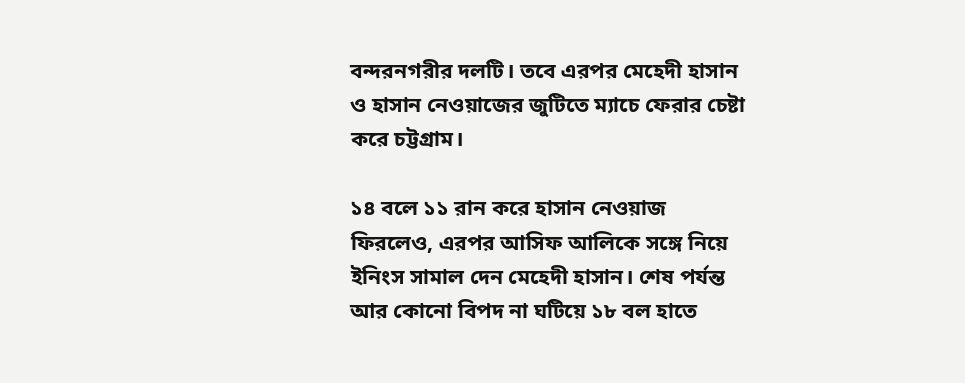বন্দরনগরীর দলটি। তবে এরপর মেহেদী হাসান ও হাসান নেওয়াজের জুটিতে ম্যাচে ফেরার চেষ্টা করে চট্টগ্রাম।

১৪ বলে ১১ রান করে হাসান নেওয়াজ ফিরলেও, এরপর আসিফ আলিকে সঙ্গে নিয়ে ইনিংস সামাল দেন মেহেদী হাসান। শেষ পর্যন্ত আর কোনো বিপদ না ঘটিয়ে ১৮ বল হাতে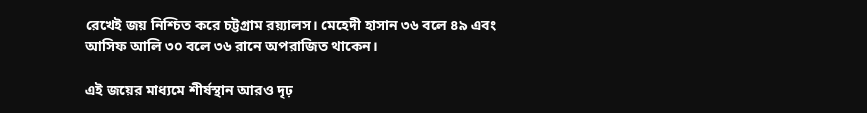রেখেই জয় নিশ্চিত করে চট্টগ্রাম রয়্যালস। মেহেদী হাসান ৩৬ বলে ৪৯ এবং আসিফ আলি ৩০ বলে ৩৬ রানে অপরাজিত থাকেন।

এই জয়ের মাধ্যমে শীর্ষস্থান আরও দৃঢ়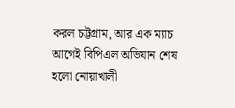করল চট্টগ্রাম, আর এক ম্যাচ আগেই বিপিএল অভিযান শেষ হলো নোয়াখালী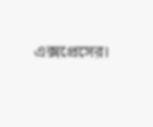এক্সপ্রেসের।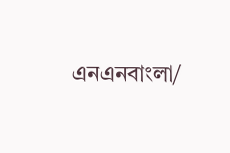এনএনবাংলা/